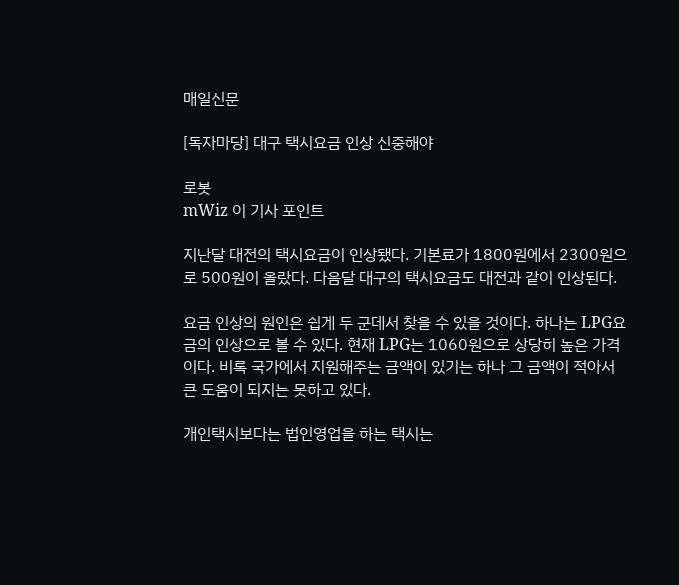매일신문

[독자마당] 대구 택시요금 인상 신중해야

로봇
mWiz 이 기사 포인트

지난달 대전의 택시요금이 인상됐다. 기본료가 1800원에서 2300원으로 500원이 올랐다. 다음달 대구의 택시요금도 대전과 같이 인상된다.

요금 인상의 원인은 쉽게 두 군데서 찾을 수 있을 것이다. 하나는 LPG요금의 인상으로 볼 수 있다. 현재 LPG는 1060원으로 상당히 높은 가격이다. 비록 국가에서 지원해주는 금액이 있기는 하나 그 금액이 적아서 큰 도움이 되지는 못하고 있다.

개인택시보다는 법인영업을 하는 택시는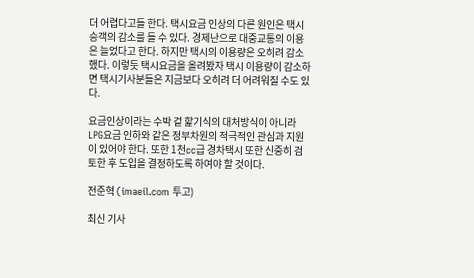더 어렵다고들 한다. 택시요금 인상의 다른 원인은 택시승객의 감소를 들 수 있다. 경제난으로 대중교통의 이용은 늘었다고 한다. 하지만 택시의 이용량은 오히려 감소했다. 이렇듯 택시요금을 올려봤자 택시 이용량이 감소하면 택시기사분들은 지금보다 오히려 더 어려워질 수도 있다.

요금인상이라는 수박 겉 핥기식의 대처방식이 아니라 LPG요금 인하와 같은 정부차원의 적극적인 관심과 지원이 있어야 한다. 또한 1천cc급 경차택시 또한 신중히 검토한 후 도입을 결정하도록 하여야 할 것이다.

전준혁 (imaeil.com 투고)

최신 기사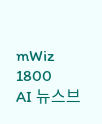mWiz
1800
AI 뉴스브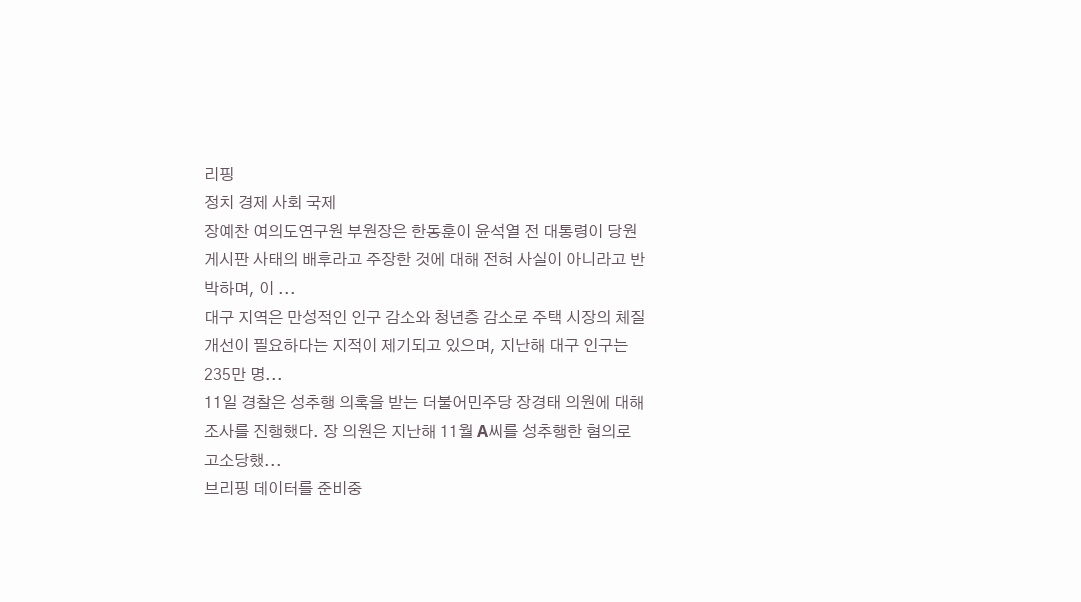리핑
정치 경제 사회 국제
장예찬 여의도연구원 부원장은 한동훈이 윤석열 전 대통령이 당원 게시판 사태의 배후라고 주장한 것에 대해 전혀 사실이 아니라고 반박하며, 이 ...
대구 지역은 만성적인 인구 감소와 청년층 감소로 주택 시장의 체질 개선이 필요하다는 지적이 제기되고 있으며, 지난해 대구 인구는 235만 명...
11일 경찰은 성추행 의혹을 받는 더불어민주당 장경태 의원에 대해 조사를 진행했다. 장 의원은 지난해 11월 A씨를 성추행한 혐의로 고소당했...
브리핑 데이터를 준비중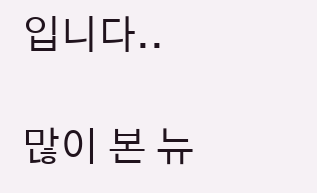입니다..

많이 본 뉴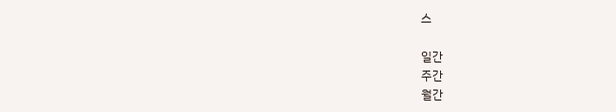스

일간
주간
월간